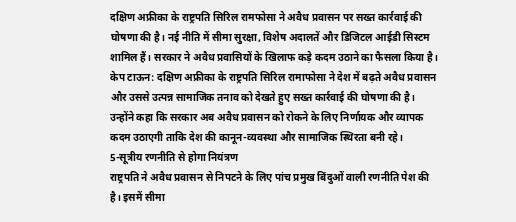दक्षिण अफ्रीका के राष्ट्रपति सिरिल रामफोसा ने अवैध प्रवासन पर सख्त कार्रवाई की घोषणा की है। नई नीति में सीमा सुरक्षा, विशेष अदालतें और डिजिटल आईडी सिस्टम शामिल हैं। सरकार ने अवैध प्रवासियों के खिलाफ कड़े कदम उठाने का फैसला किया है।
केप टाऊन: दक्षिण अफ्रीका के राष्ट्रपति सिरिल रामाफोसा ने देश में बढ़ते अवैध प्रवासन और उससे उत्पन्न सामाजिक तनाव को देखते हुए सख्त कार्रवाई की घोषणा की है। उन्होंने कहा कि सरकार अब अवैध प्रवासन को रोकने के लिए निर्णायक और व्यापक कदम उठाएगी ताकि देश की कानून-व्यवस्था और सामाजिक स्थिरता बनी रहे।
5-सूत्रीय रणनीति से होगा नियंत्रण
राष्ट्रपति ने अवैध प्रवासन से निपटने के लिए पांच प्रमुख बिंदुओं वाली रणनीति पेश की है। इसमें सीमा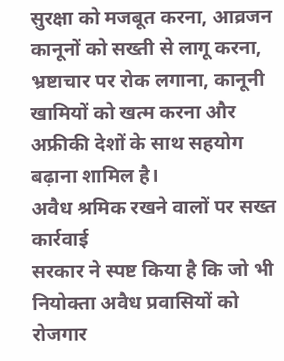सुरक्षा को मजबूत करना, आव्रजन कानूनों को सख्ती से लागू करना, भ्रष्टाचार पर रोक लगाना, कानूनी खामियों को खत्म करना और अफ्रीकी देशों के साथ सहयोग बढ़ाना शामिल है।
अवैध श्रमिक रखने वालों पर सख्त कार्रवाई
सरकार ने स्पष्ट किया है कि जो भी नियोक्ता अवैध प्रवासियों को रोजगार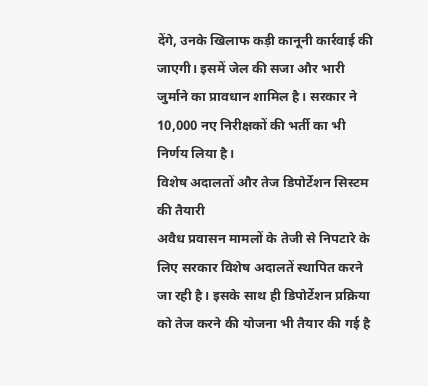देंगे, उनके खिलाफ कड़ी कानूनी कार्रवाई की जाएगी। इसमें जेल की सजा और भारी जुर्माने का प्रावधान शामिल है। सरकार ने 10,000 नए निरीक्षकों की भर्ती का भी निर्णय लिया है।
विशेष अदालतों और तेज डिपोर्टेशन सिस्टम की तैयारी
अवैध प्रवासन मामलों के तेजी से निपटारे के लिए सरकार विशेष अदालतें स्थापित करने जा रही है। इसके साथ ही डिपोर्टेशन प्रक्रिया को तेज करने की योजना भी तैयार की गई है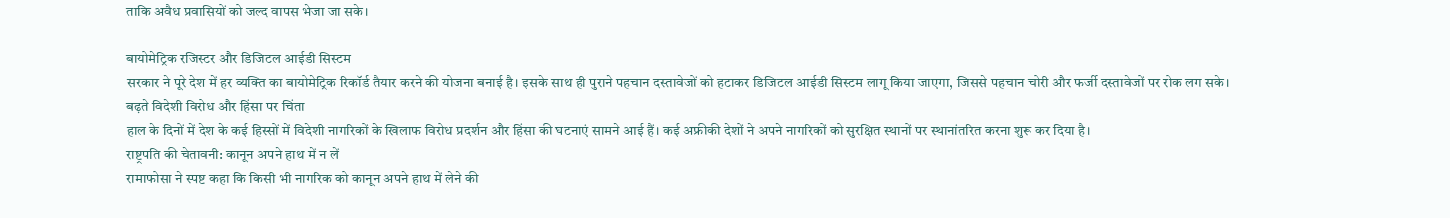ताकि अवैध प्रवासियों को जल्द वापस भेजा जा सके।

बायोमेट्रिक रजिस्टर और डिजिटल आईडी सिस्टम
सरकार ने पूरे देश में हर व्यक्ति का बायोमेट्रिक रिकॉर्ड तैयार करने की योजना बनाई है। इसके साथ ही पुराने पहचान दस्तावेजों को हटाकर डिजिटल आईडी सिस्टम लागू किया जाएगा, जिससे पहचान चोरी और फर्जी दस्तावेजों पर रोक लग सके।
बढ़ते विदेशी विरोध और हिंसा पर चिंता
हाल के दिनों में देश के कई हिस्सों में विदेशी नागरिकों के खिलाफ विरोध प्रदर्शन और हिंसा की घटनाएं सामने आई हैं। कई अफ्रीकी देशों ने अपने नागरिकों को सुरक्षित स्थानों पर स्थानांतरित करना शुरू कर दिया है।
राष्ट्रपति की चेतावनी: कानून अपने हाथ में न लें
रामाफोसा ने स्पष्ट कहा कि किसी भी नागरिक को कानून अपने हाथ में लेने की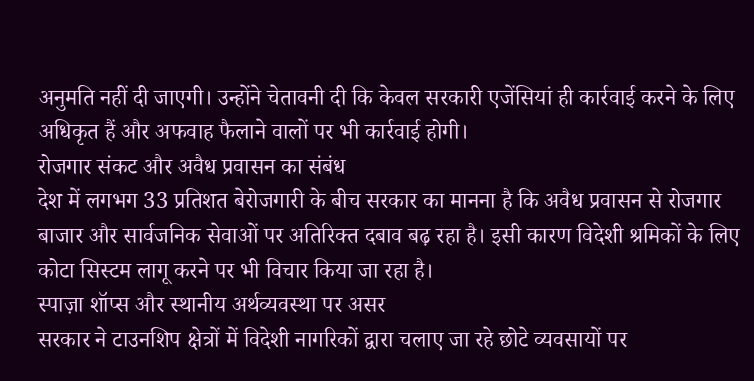अनुमति नहीं दी जाएगी। उन्होंने चेतावनी दी कि केवल सरकारी एजेंसियां ही कार्रवाई करने के लिए अधिकृत हैं और अफवाह फैलाने वालों पर भी कार्रवाई होगी।
रोजगार संकट और अवैध प्रवासन का संबंध
देश में लगभग 33 प्रतिशत बेरोजगारी के बीच सरकार का मानना है कि अवैध प्रवासन से रोजगार बाजार और सार्वजनिक सेवाओं पर अतिरिक्त दबाव बढ़ रहा है। इसी कारण विदेशी श्रमिकों के लिए कोटा सिस्टम लागू करने पर भी विचार किया जा रहा है।
स्पाज़ा शॉप्स और स्थानीय अर्थव्यवस्था पर असर
सरकार ने टाउनशिप क्षेत्रों में विदेशी नागरिकों द्वारा चलाए जा रहे छोटे व्यवसायों पर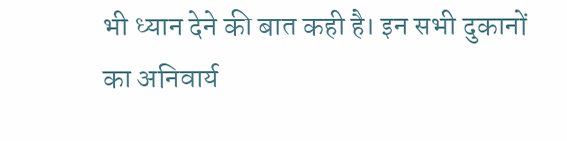भी ध्यान देने की बात कही है। इन सभी दुकानों का अनिवार्य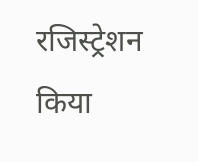रजिस्ट्रेशन किया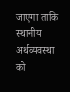जाएगा ताकि स्थानीय अर्थव्यवस्था को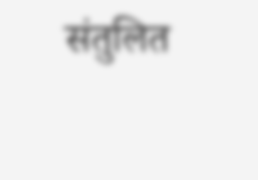संतुलित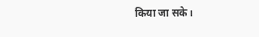किया जा सके।